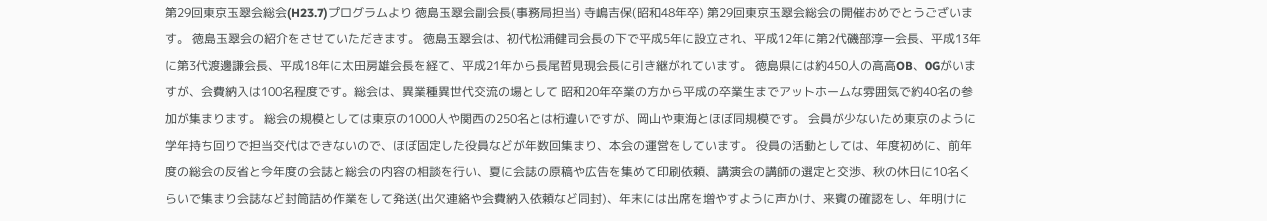第29回東京玉翠会総会(H23.7)プログラムより 徳島玉翠会副会長(事務局担当) 寺嶋吉保(昭和48年卒) 第29回東京玉翠会総会の開催おめでとうございます。 徳島玉翠会の紹介をさせていただきます。 徳島玉翠会は、初代松浦健司会長の下で平成5年に設立され、平成12年に第2代磯部淳一会長、平成13年に第3代渡邊謙会長、平成18年に太田房雄会長を経て、平成21年から長尾哲見現会長に引き継がれています。 徳島県には約450人の高高OB、0Gがいますが、会費納入は100名程度です。総会は、異業種異世代交流の場として 昭和20年卒業の方から平成の卒業生までアットホームな雰囲気で約40名の参加が集まります。 総会の規模としては東京の1000人や関西の250名とは桁違いですが、岡山や東海とほぼ同規模です。 会員が少ないため東京のように学年持ち回りで担当交代はできないので、ほぼ固定した役員などが年数回集まり、本会の運営をしています。 役員の活動としては、年度初めに、前年度の総会の反省と今年度の会誌と総会の内容の相談を行い、夏に会誌の原稿や広告を集めて印刷依頼、講演会の講師の選定と交渉、秋の休日に10名くらいで集まり会誌など封筒詰め作業をして発送(出欠連絡や会費納入依頼など同封)、年末には出席を増やすように声かけ、来賓の確認をし、年明けに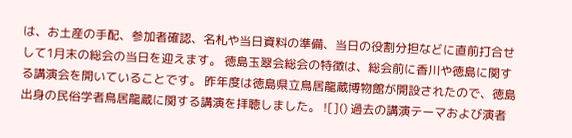は、お土産の手配、参加者確認、名札や当日資料の準備、当日の役割分担などに直前打合せして1月末の総会の当日を迎えます。 徳島玉翠会総会の特徴は、総会前に香川や徳島に関する講演会を開いていることです。 昨年度は徳島県立鳥居龍蔵博物館が開設されたので、徳島出身の民俗学者鳥居龍蔵に関する講演を拝聴しました。 ![]() 過去の講演テーマおよび演者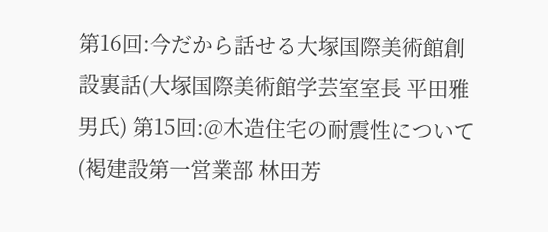第16回:今だから話せる大塚国際美術館創設裏話(大塚国際美術館学芸室室長 平田雅男氏) 第15回:@木造住宅の耐震性について(褐建設第一営業部 林田芳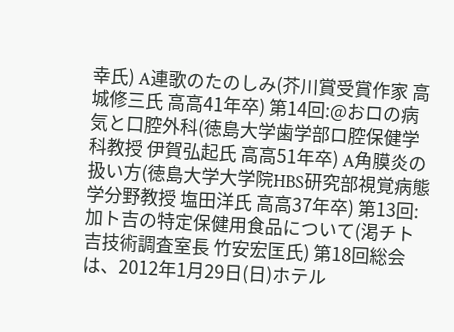幸氏) A連歌のたのしみ(芥川賞受賞作家 高城修三氏 高高41年卒) 第14回:@おロの病気と口腔外科(徳島大学歯学部ロ腔保健学科教授 伊賀弘起氏 高高51年卒) A角膜炎の扱い方(徳島大学大学院HBS研究部視覚病態学分野教授 塩田洋氏 高高37年卒) 第13回:加ト吉の特定保健用食品について(渇チト吉技術調査室長 竹安宏匡氏) 第18回総会は、2012年1月29日(日)ホテル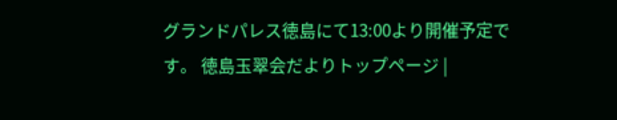グランドパレス徳島にて13:00より開催予定です。 徳島玉翠会だよりトップページ |